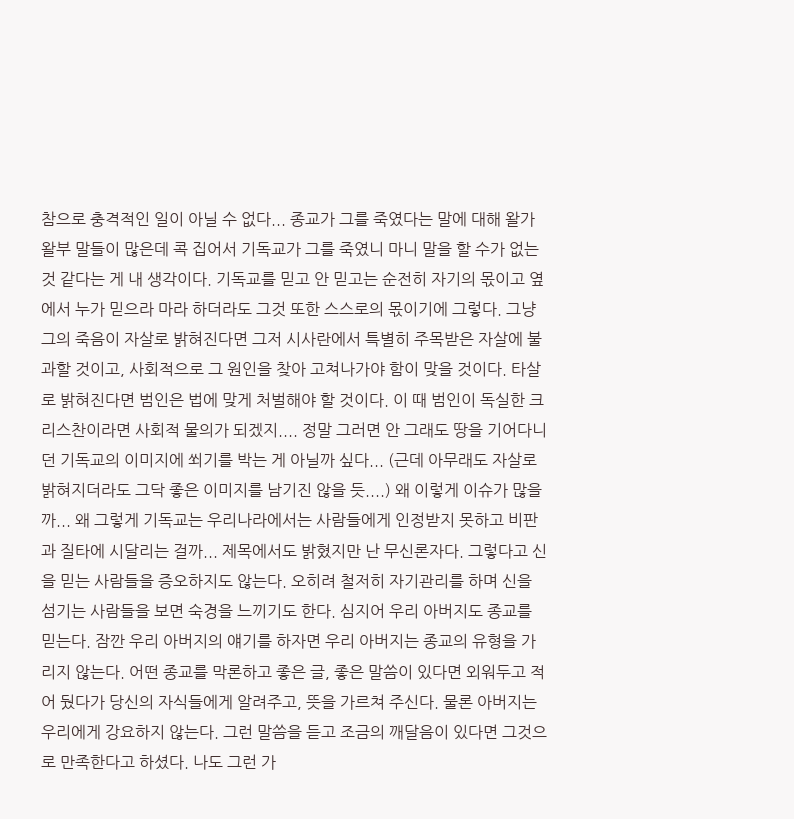참으로 충격적인 일이 아닐 수 없다... 종교가 그를 죽였다는 말에 대해 왈가왈부 말들이 많은데 콕 집어서 기독교가 그를 죽였니 마니 말을 할 수가 없는 것 같다는 게 내 생각이다. 기독교를 믿고 안 믿고는 순전히 자기의 몫이고 옆에서 누가 믿으라 마라 하더라도 그것 또한 스스로의 몫이기에 그렇다. 그냥 그의 죽음이 자살로 밝혀진다면 그저 시사란에서 특별히 주목받은 자살에 불과할 것이고, 사회적으로 그 원인을 찾아 고쳐나가야 함이 맞을 것이다. 타살로 밝혀진다면 범인은 법에 맞게 처벌해야 할 것이다. 이 때 범인이 독실한 크리스찬이라면 사회적 물의가 되겠지.... 정말 그러면 안 그래도 땅을 기어다니던 기독교의 이미지에 쐬기를 박는 게 아닐까 싶다... (근데 아무래도 자살로 밝혀지더라도 그닥 좋은 이미지를 남기진 않을 듯....) 왜 이렇게 이슈가 많을까... 왜 그렇게 기독교는 우리나라에서는 사람들에게 인정받지 못하고 비판과 질타에 시달리는 걸까... 제목에서도 밝혔지만 난 무신론자다. 그렇다고 신을 믿는 사람들을 증오하지도 않는다. 오히려 철저히 자기관리를 하며 신을 섬기는 사람들을 보면 숙경을 느끼기도 한다. 심지어 우리 아버지도 종교를 믿는다. 잠깐 우리 아버지의 얘기를 하자면 우리 아버지는 종교의 유형을 가리지 않는다. 어떤 종교를 막론하고 좋은 글, 좋은 말씀이 있다면 외워두고 적어 뒀다가 당신의 자식들에게 알려주고, 뜻을 가르쳐 주신다. 물론 아버지는 우리에게 강요하지 않는다. 그런 말씀을 듣고 조금의 깨달음이 있다면 그것으로 만족한다고 하셨다. 나도 그런 가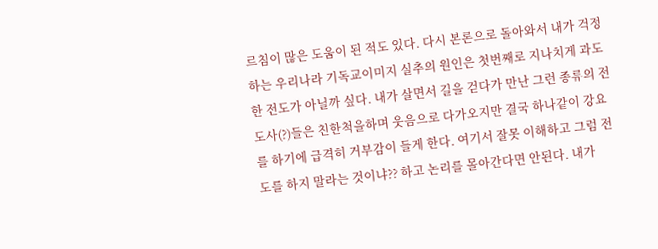르침이 많은 도움이 된 적도 있다. 다시 본론으로 돌아와서 내가 걱정하는 우리나라 기독교이미지 실추의 원인은 첫번째로 지나치게 과도한 전도가 아닐까 싶다. 내가 살면서 길을 걷다가 만난 그런 종류의 전도사(?)들은 친한척을하며 웃음으로 다가오지만 결국 하나같이 강요를 하기에 급격히 거부감이 들게 한다. 여기서 잘못 이해하고 그럼 전도를 하지 말라는 것이냐?? 하고 논리를 몰아간다면 안된다. 내가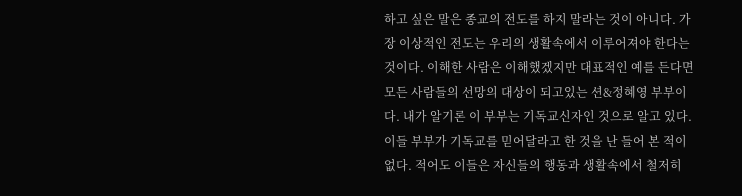하고 싶은 말은 종교의 전도를 하지 말라는 것이 아니다. 가장 이상적인 전도는 우리의 생활속에서 이루어져야 한다는 것이다. 이해한 사람은 이해했겠지만 대표적인 예를 든다면 모든 사람들의 선망의 대상이 되고있는 션&정혜영 부부이다. 내가 알기론 이 부부는 기독교신자인 것으로 알고 있다. 이들 부부가 기독교를 믿어달라고 한 것을 난 들어 본 적이 없다. 적어도 이들은 자신들의 행동과 생활속에서 철저히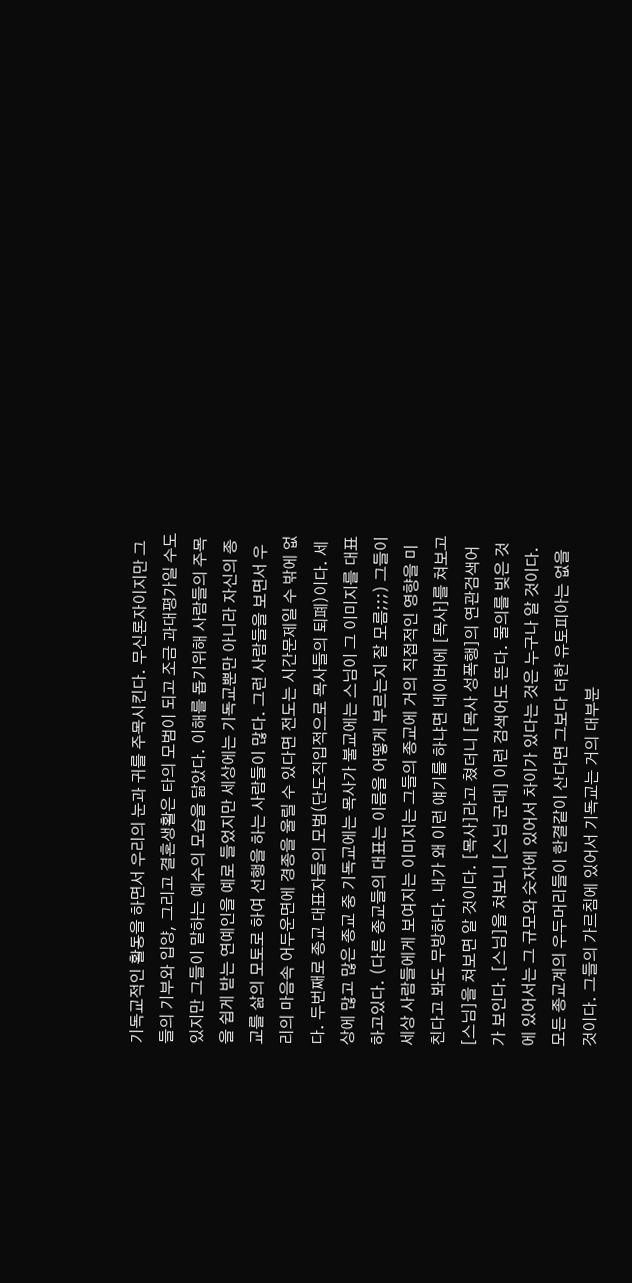기독교적인 활동을 하면서 우리의 눈과 귀를 주목시킨다. 무신론자이지만 그들의 기부와 입양, 그리고 결혼생활은 타의 모범이 되고 조금 과대평가일 수도 있지만 그들이 말하는 예수의 모습을 닮았다. 이해를 돕기위해 사람들의 주목을 쉽게 받는 연예인을 예로 들었지만 세상에는 기독교뿐만 아니라 자신의 종교를 삶의 모토로 하여 선행을 하는 사람들이 많다. 그런 사람들을 보면서 우리의 마음속 어두운면에 경종을 울릴 수 있다면 전도는 시간문제일 수 밖에 없다. 두번째로 종교 대표자들의 모범(단도직입적으로 목사들의 퇴폐)이다. 세상에 많고 많은 종교 중 기독교에는 목사가 불교에는 스님이 그 이미지를 대표하고있다. (다른 종교들의 대표는 이름을 어떻게 부르는지 잘 모름;;;) 그들이 세상 사람들에게 보여지는 이미지는 그들의 종교에 거의 직접적인 영향을 미친다고 봐도 무방하다. 내가 왜 이런 얘기를 하냐면 네이버에 [목사]를 쳐보고 [스님]을 쳐보면 알 것이다. [목사]라고 쳤더니 [목사 성폭행]의 연관검색어가 보인다. [스님]을 쳐보니 [스님 군대] 이런 검색어도 뜬다. 물의를 빚은 것에 있어서는 그 규모와 숫자에 있어서 차이가 있다는 것은 누구나 알 것이다. 모든 종교계의 우두머리들이 한결같이 산다면 그보다 더한 유토피아는 없을 것이다. 그들의 가르침에 있어서 기독교는 거의 대부분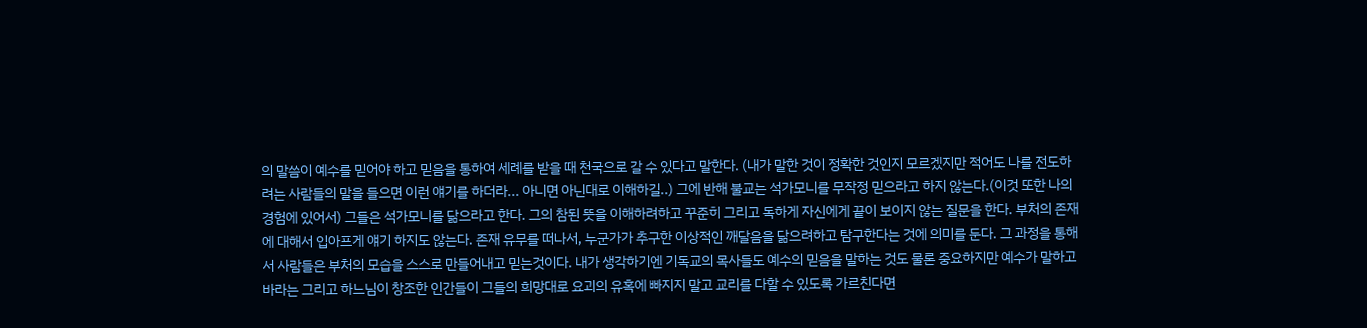의 말씀이 예수를 믿어야 하고 믿음을 통하여 세례를 받을 때 천국으로 갈 수 있다고 말한다. (내가 말한 것이 정확한 것인지 모르겠지만 적어도 나를 전도하려는 사람들의 말을 들으면 이런 얘기를 하더라... 아니면 아닌대로 이해하길..) 그에 반해 불교는 석가모니를 무작정 믿으라고 하지 않는다.(이것 또한 나의 경험에 있어서) 그들은 석가모니를 닮으라고 한다. 그의 참된 뜻을 이해하려하고 꾸준히 그리고 독하게 자신에게 끝이 보이지 않는 질문을 한다. 부처의 존재에 대해서 입아프게 얘기 하지도 않는다. 존재 유무를 떠나서, 누군가가 추구한 이상적인 깨달음을 닮으려하고 탐구한다는 것에 의미를 둔다. 그 과정을 통해서 사람들은 부처의 모습을 스스로 만들어내고 믿는것이다. 내가 생각하기엔 기독교의 목사들도 예수의 믿음을 말하는 것도 물론 중요하지만 예수가 말하고 바라는 그리고 하느님이 창조한 인간들이 그들의 희망대로 요괴의 유혹에 빠지지 말고 교리를 다할 수 있도록 가르친다면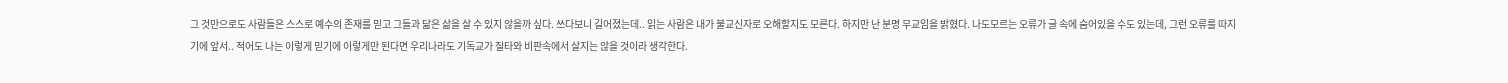그 것만으로도 사람들은 스스로 예수의 존재를 믿고 그들과 닮은 삶을 살 수 있지 않을까 싶다. 쓰다보니 길어졌는데.. 읽는 사람은 내가 불교신자로 오해할지도 모른다. 하지만 난 분명 무교임을 밝혔다. 나도모르는 오류가 글 속에 숨어있을 수도 있는데, 그런 오류를 따지기에 앞서.. 적어도 나는 이렇게 믿기에 이렇게만 된다면 우리나라도 기독교가 질타와 비판속에서 살지는 않을 것이라 생각한다.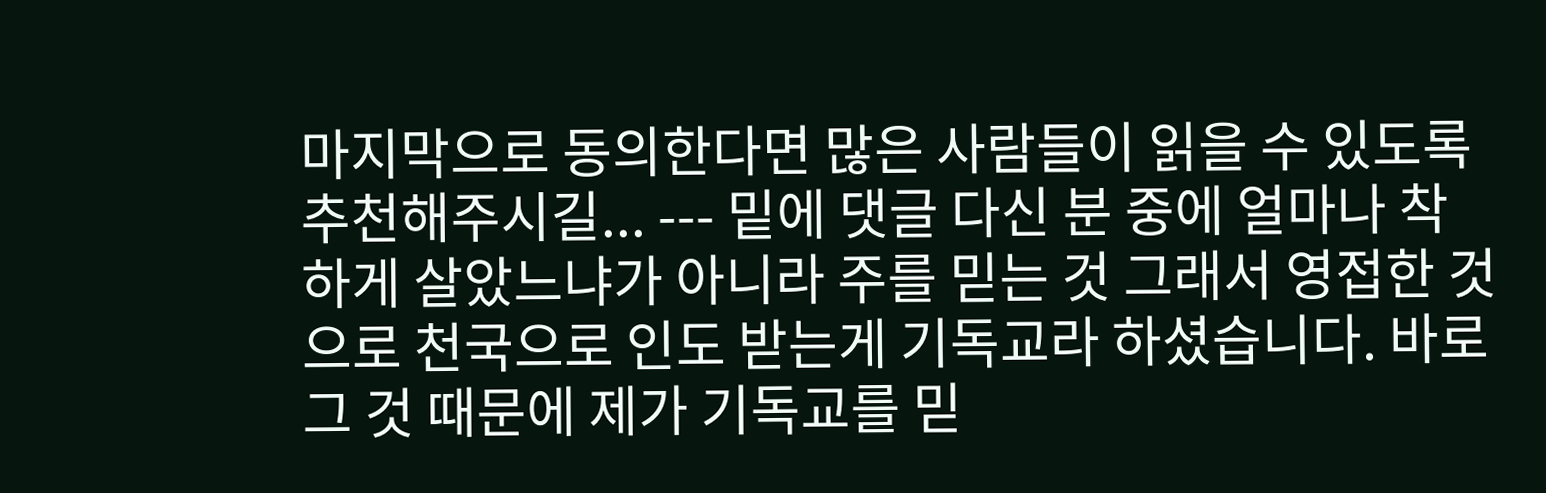마지막으로 동의한다면 많은 사람들이 읽을 수 있도록 추천해주시길... --- 밑에 댓글 다신 분 중에 얼마나 착하게 살았느냐가 아니라 주를 믿는 것 그래서 영접한 것으로 천국으로 인도 받는게 기독교라 하셨습니다. 바로 그 것 때문에 제가 기독교를 믿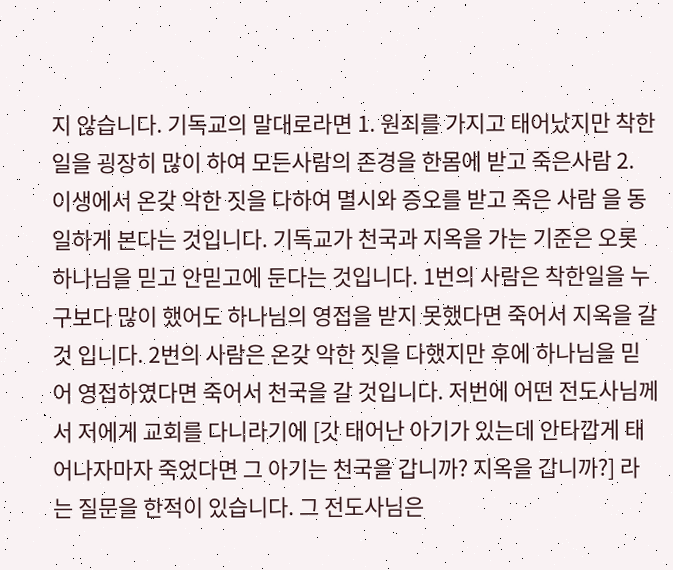지 않습니다. 기독교의 말대로라면 1. 원죄를 가지고 태어났지만 착한 일을 굉장히 많이 하여 모든사람의 존경을 한몸에 받고 죽은사람 2. 이생에서 온갖 악한 짓을 다하여 멸시와 증오를 받고 죽은 사람 을 동일하게 본다는 것입니다. 기독교가 천국과 지옥을 가는 기준은 오롯 하나님을 믿고 안믿고에 둔다는 것입니다. 1번의 사람은 착한일을 누구보다 많이 했어도 하나님의 영접을 받지 못했다면 죽어서 지옥을 갈 것 입니다. 2번의 사람은 온갖 악한 짓을 다했지만 후에 하나님을 믿어 영접하였다면 죽어서 천국을 갈 것입니다. 저번에 어떤 전도사님께서 저에게 교회를 다니라기에 [갓 태어난 아기가 있는데 안타깝게 태어나자마자 죽었다면 그 아기는 천국을 갑니까? 지옥을 갑니까?] 라는 질문을 한적이 있습니다. 그 전도사님은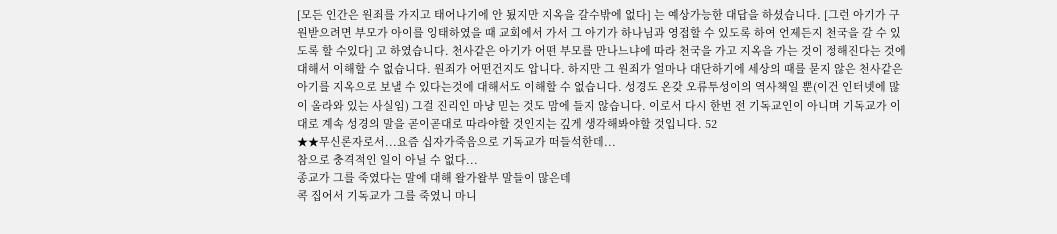[모든 인간은 원죄를 가지고 태어나기에 안 됬지만 지옥을 갈수밖에 없다] 는 예상가능한 대답을 하셨습니다. [그런 아기가 구원받으려면 부모가 아이를 잉태하였을 때 교회에서 가서 그 아기가 하나님과 영접할 수 있도록 하여 언제든지 천국을 갈 수 있도록 할 수있다] 고 하였습니다. 천사같은 아기가 어떤 부모를 만나느냐에 따라 천국을 가고 지옥을 가는 것이 정해진다는 것에 대해서 이해할 수 없습니다. 원죄가 어떤건지도 압니다. 하지만 그 원죄가 얼마나 대단하기에 세상의 때를 묻지 않은 천사같은 아기를 지옥으로 보낼 수 있다는것에 대해서도 이해할 수 없습니다. 성경도 온갖 오류투성이의 역사책일 뿐(이건 인터넷에 많이 올라와 있는 사실임) 그걸 진리인 마냥 믿는 것도 맘에 들지 않습니다. 이로서 다시 한번 전 기독교인이 아니며 기독교가 이대로 계속 성경의 말을 곧이곧대로 따라야할 것인지는 깊게 생각해봐야할 것입니다. 52
★★무신론자로서...요즘 십자가죽음으로 기독교가 떠들석한데...
참으로 충격적인 일이 아닐 수 없다...
종교가 그를 죽였다는 말에 대해 왈가왈부 말들이 많은데
콕 집어서 기독교가 그를 죽였니 마니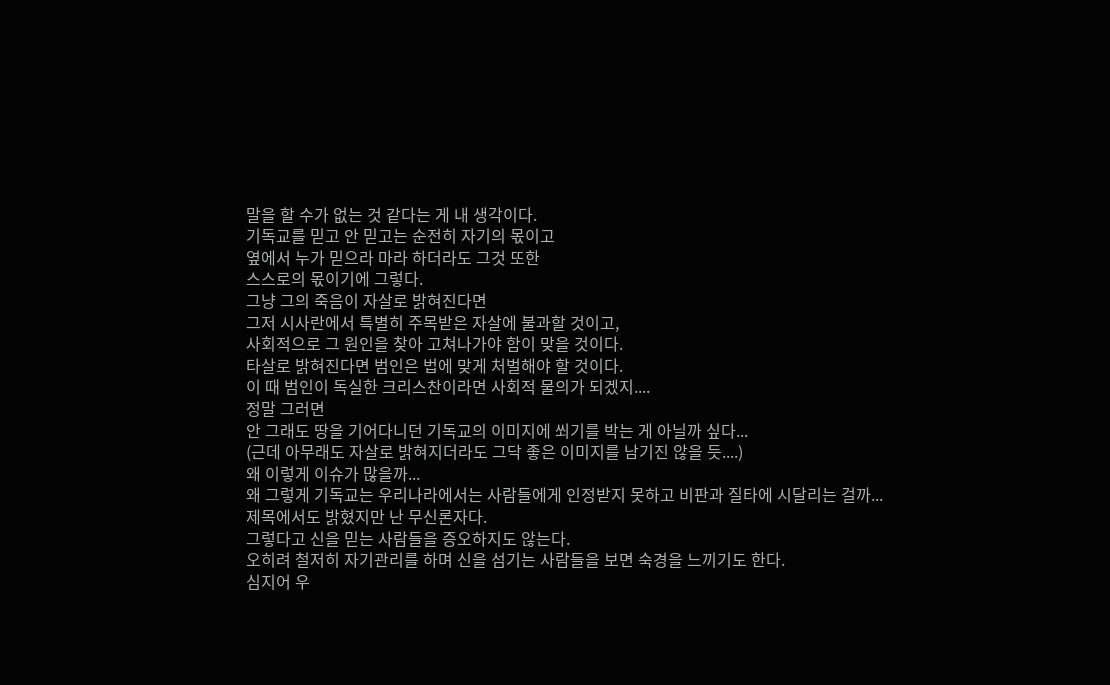말을 할 수가 없는 것 같다는 게 내 생각이다.
기독교를 믿고 안 믿고는 순전히 자기의 몫이고
옆에서 누가 믿으라 마라 하더라도 그것 또한
스스로의 몫이기에 그렇다.
그냥 그의 죽음이 자살로 밝혀진다면
그저 시사란에서 특별히 주목받은 자살에 불과할 것이고,
사회적으로 그 원인을 찾아 고쳐나가야 함이 맞을 것이다.
타살로 밝혀진다면 범인은 법에 맞게 처벌해야 할 것이다.
이 때 범인이 독실한 크리스찬이라면 사회적 물의가 되겠지....
정말 그러면
안 그래도 땅을 기어다니던 기독교의 이미지에 쐬기를 박는 게 아닐까 싶다...
(근데 아무래도 자살로 밝혀지더라도 그닥 좋은 이미지를 남기진 않을 듯....)
왜 이렇게 이슈가 많을까...
왜 그렇게 기독교는 우리나라에서는 사람들에게 인정받지 못하고 비판과 질타에 시달리는 걸까...
제목에서도 밝혔지만 난 무신론자다.
그렇다고 신을 믿는 사람들을 증오하지도 않는다.
오히려 철저히 자기관리를 하며 신을 섬기는 사람들을 보면 숙경을 느끼기도 한다.
심지어 우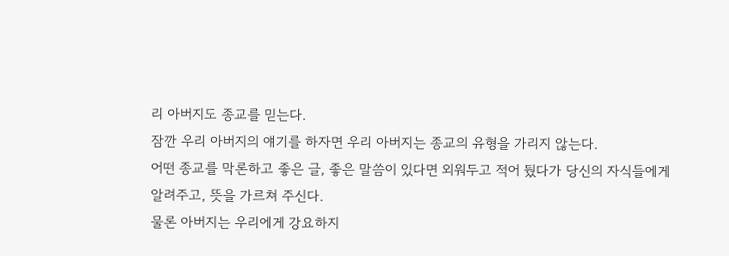리 아버지도 종교를 믿는다.
잠깐 우리 아버지의 얘기를 하자면 우리 아버지는 종교의 유형을 가리지 않는다.
어떤 종교를 막론하고 좋은 글, 좋은 말씀이 있다면 외워두고 적어 뒀다가 당신의 자식들에게
알려주고, 뜻을 가르쳐 주신다.
물론 아버지는 우리에게 강요하지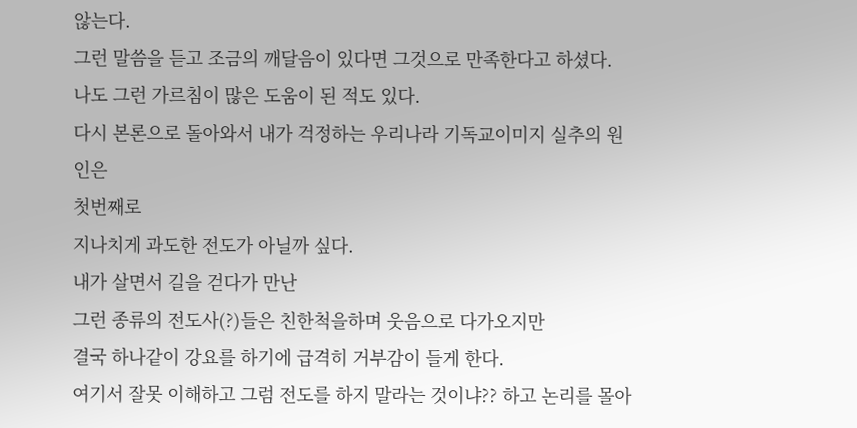않는다.
그런 말씀을 듣고 조금의 깨달음이 있다면 그것으로 만족한다고 하셨다.
나도 그런 가르침이 많은 도움이 된 적도 있다.
다시 본론으로 돌아와서 내가 걱정하는 우리나라 기독교이미지 실추의 원인은
첫번째로
지나치게 과도한 전도가 아닐까 싶다.
내가 살면서 길을 걷다가 만난
그런 종류의 전도사(?)들은 친한척을하며 웃음으로 다가오지만
결국 하나같이 강요를 하기에 급격히 거부감이 들게 한다.
여기서 잘못 이해하고 그럼 전도를 하지 말라는 것이냐?? 하고 논리를 몰아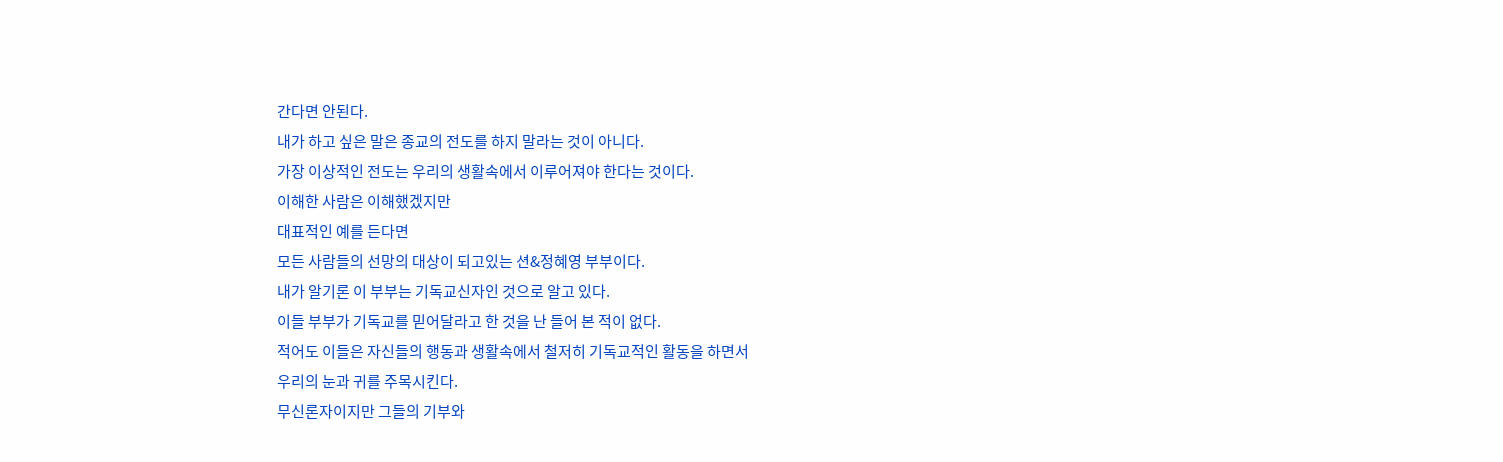간다면 안된다.
내가 하고 싶은 말은 종교의 전도를 하지 말라는 것이 아니다.
가장 이상적인 전도는 우리의 생활속에서 이루어져야 한다는 것이다.
이해한 사람은 이해했겠지만
대표적인 예를 든다면
모든 사람들의 선망의 대상이 되고있는 션&정혜영 부부이다.
내가 알기론 이 부부는 기독교신자인 것으로 알고 있다.
이들 부부가 기독교를 믿어달라고 한 것을 난 들어 본 적이 없다.
적어도 이들은 자신들의 행동과 생활속에서 철저히 기독교적인 활동을 하면서
우리의 눈과 귀를 주목시킨다.
무신론자이지만 그들의 기부와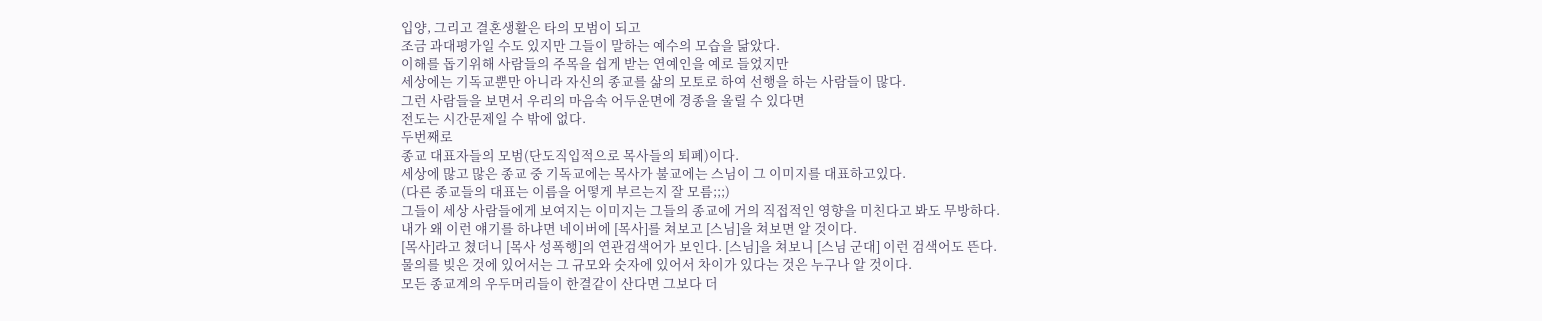입양, 그리고 결혼생활은 타의 모범이 되고
조금 과대평가일 수도 있지만 그들이 말하는 예수의 모습을 닮았다.
이해를 돕기위해 사람들의 주목을 쉽게 받는 연예인을 예로 들었지만
세상에는 기독교뿐만 아니라 자신의 종교를 삶의 모토로 하여 선행을 하는 사람들이 많다.
그런 사람들을 보면서 우리의 마음속 어두운면에 경종을 울릴 수 있다면
전도는 시간문제일 수 밖에 없다.
두번째로
종교 대표자들의 모범(단도직입적으로 목사들의 퇴폐)이다.
세상에 많고 많은 종교 중 기독교에는 목사가 불교에는 스님이 그 이미지를 대표하고있다.
(다른 종교들의 대표는 이름을 어떻게 부르는지 잘 모름;;;)
그들이 세상 사람들에게 보여지는 이미지는 그들의 종교에 거의 직접적인 영향을 미친다고 봐도 무방하다.
내가 왜 이런 얘기를 하냐면 네이버에 [목사]를 쳐보고 [스님]을 쳐보면 알 것이다.
[목사]라고 쳤더니 [목사 성폭행]의 연관검색어가 보인다. [스님]을 쳐보니 [스님 군대] 이런 검색어도 뜬다.
물의를 빚은 것에 있어서는 그 규모와 숫자에 있어서 차이가 있다는 것은 누구나 알 것이다.
모든 종교계의 우두머리들이 한결같이 산다면 그보다 더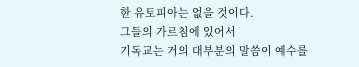한 유토피아는 없을 것이다.
그들의 가르침에 있어서
기독교는 거의 대부분의 말씀이 예수를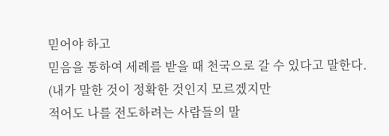믿어야 하고
믿음을 통하여 세례를 받을 때 천국으로 갈 수 있다고 말한다.
(내가 말한 것이 정확한 것인지 모르겠지만
적어도 나를 전도하려는 사람들의 말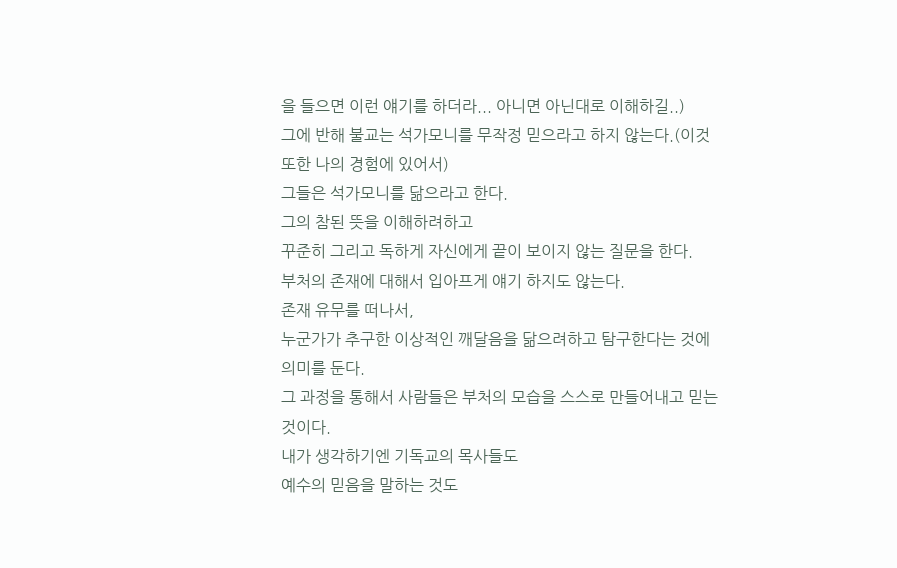을 들으면 이런 얘기를 하더라... 아니면 아닌대로 이해하길..)
그에 반해 불교는 석가모니를 무작정 믿으라고 하지 않는다.(이것 또한 나의 경험에 있어서)
그들은 석가모니를 닮으라고 한다.
그의 참된 뜻을 이해하려하고
꾸준히 그리고 독하게 자신에게 끝이 보이지 않는 질문을 한다.
부처의 존재에 대해서 입아프게 얘기 하지도 않는다.
존재 유무를 떠나서,
누군가가 추구한 이상적인 깨달음을 닮으려하고 탐구한다는 것에 의미를 둔다.
그 과정을 통해서 사람들은 부처의 모습을 스스로 만들어내고 믿는것이다.
내가 생각하기엔 기독교의 목사들도
예수의 믿음을 말하는 것도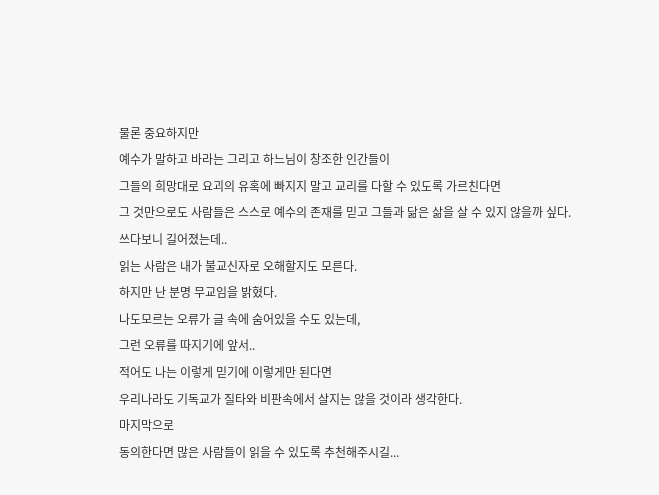물론 중요하지만
예수가 말하고 바라는 그리고 하느님이 창조한 인간들이
그들의 희망대로 요괴의 유혹에 빠지지 말고 교리를 다할 수 있도록 가르친다면
그 것만으로도 사람들은 스스로 예수의 존재를 믿고 그들과 닮은 삶을 살 수 있지 않을까 싶다.
쓰다보니 길어졌는데..
읽는 사람은 내가 불교신자로 오해할지도 모른다.
하지만 난 분명 무교임을 밝혔다.
나도모르는 오류가 글 속에 숨어있을 수도 있는데,
그런 오류를 따지기에 앞서..
적어도 나는 이렇게 믿기에 이렇게만 된다면
우리나라도 기독교가 질타와 비판속에서 살지는 않을 것이라 생각한다.
마지막으로
동의한다면 많은 사람들이 읽을 수 있도록 추천해주시길...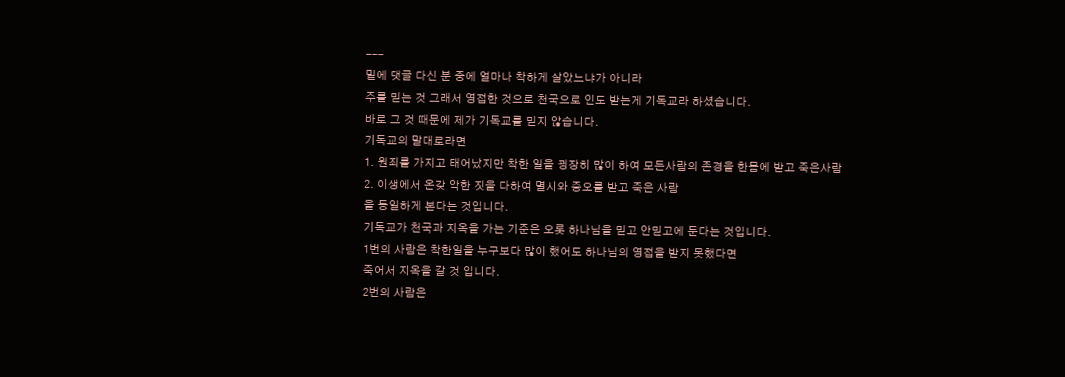---
밑에 댓글 다신 분 중에 얼마나 착하게 살았느냐가 아니라
주를 믿는 것 그래서 영접한 것으로 천국으로 인도 받는게 기독교라 하셨습니다.
바로 그 것 때문에 제가 기독교를 믿지 않습니다.
기독교의 말대로라면
1. 원죄를 가지고 태어났지만 착한 일을 굉장히 많이 하여 모든사람의 존경을 한몸에 받고 죽은사람
2. 이생에서 온갖 악한 짓을 다하여 멸시와 증오를 받고 죽은 사람
을 동일하게 본다는 것입니다.
기독교가 천국과 지옥을 가는 기준은 오롯 하나님을 믿고 안믿고에 둔다는 것입니다.
1번의 사람은 착한일을 누구보다 많이 했어도 하나님의 영접을 받지 못했다면
죽어서 지옥을 갈 것 입니다.
2번의 사람은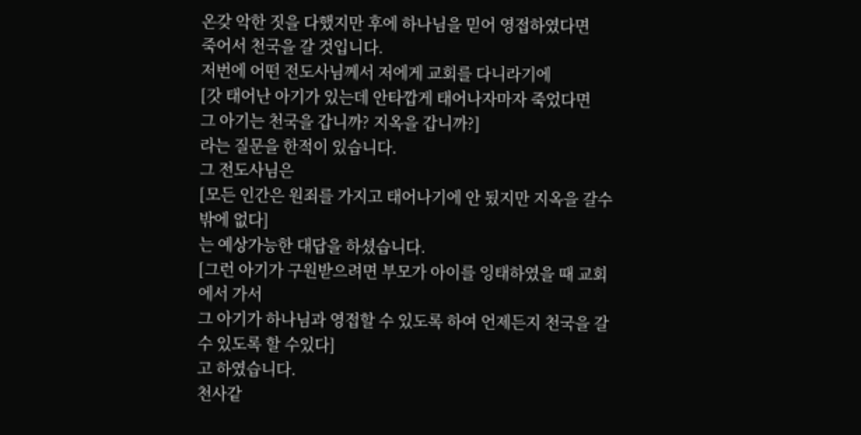온갖 악한 짓을 다했지만 후에 하나님을 믿어 영접하였다면
죽어서 천국을 갈 것입니다.
저번에 어떤 전도사님께서 저에게 교회를 다니라기에
[갓 태어난 아기가 있는데 안타깝게 태어나자마자 죽었다면
그 아기는 천국을 갑니까? 지옥을 갑니까?]
라는 질문을 한적이 있습니다.
그 전도사님은
[모든 인간은 원죄를 가지고 태어나기에 안 됬지만 지옥을 갈수밖에 없다]
는 예상가능한 대답을 하셨습니다.
[그런 아기가 구원받으려면 부모가 아이를 잉태하였을 때 교회에서 가서
그 아기가 하나님과 영접할 수 있도록 하여 언제든지 천국을 갈 수 있도록 할 수있다]
고 하였습니다.
천사같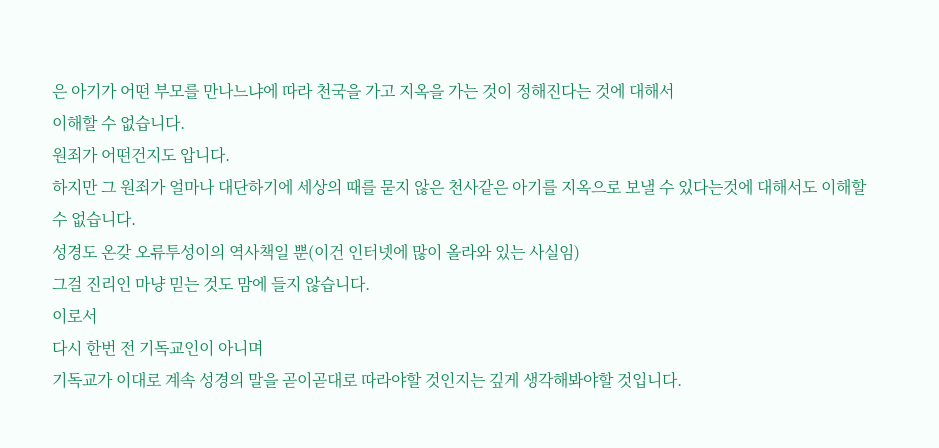은 아기가 어떤 부모를 만나느냐에 따라 천국을 가고 지옥을 가는 것이 정해진다는 것에 대해서
이해할 수 없습니다.
원죄가 어떤건지도 압니다.
하지만 그 원죄가 얼마나 대단하기에 세상의 때를 묻지 않은 천사같은 아기를 지옥으로 보낼 수 있다는것에 대해서도 이해할 수 없습니다.
성경도 온갖 오류투성이의 역사책일 뿐(이건 인터넷에 많이 올라와 있는 사실임)
그걸 진리인 마냥 믿는 것도 맘에 들지 않습니다.
이로서
다시 한번 전 기독교인이 아니며
기독교가 이대로 계속 성경의 말을 곧이곧대로 따라야할 것인지는 깊게 생각해봐야할 것입니다.